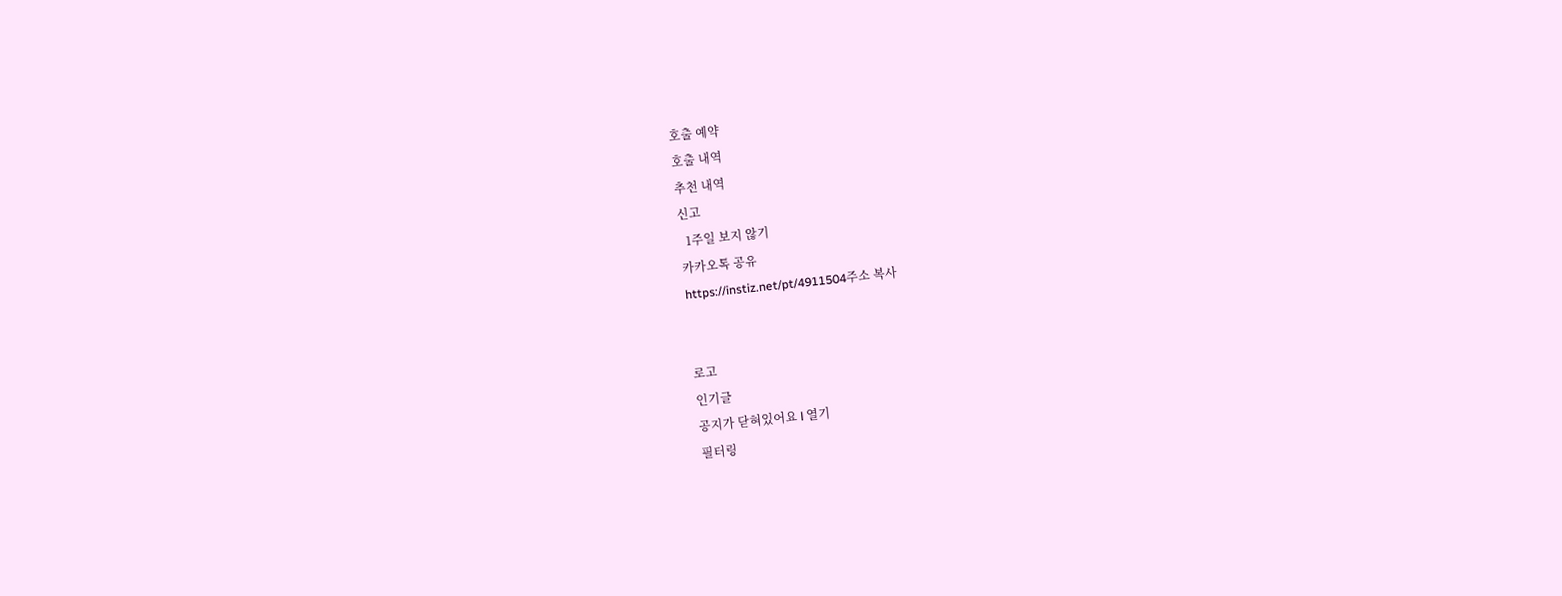호출 예약
호출 내역
추천 내역
신고
  1주일 보지 않기
카카오톡 공유
https://instiz.net/pt/4911504주소 복사


로고
인기글
공지가 닫혀있어요 l 열기
필터링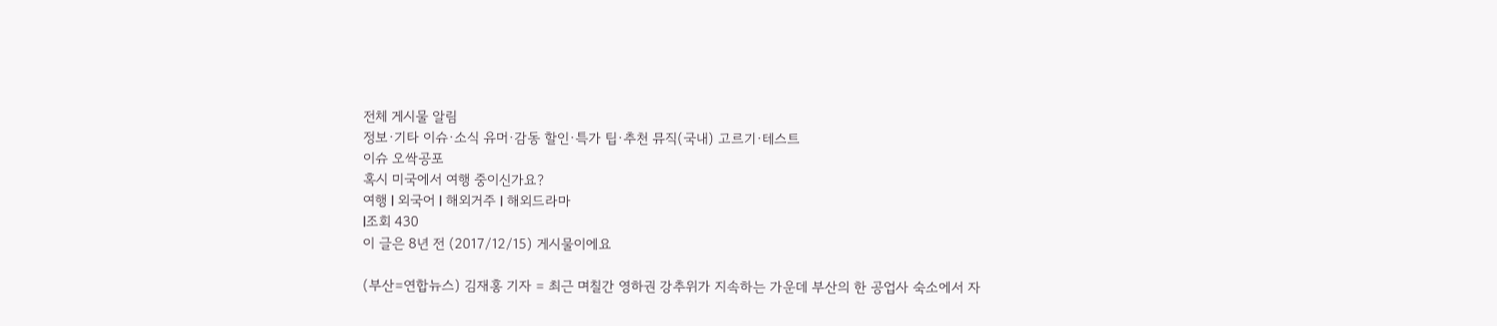전체 게시물 알림
정보·기타 이슈·소식 유머·감동 할인·특가 팁·추천 뮤직(국내) 고르기·테스트
이슈 오싹공포
혹시 미국에서 여행 중이신가요?
여행 l 외국어 l 해외거주 l 해외드라마
l조회 430
이 글은 8년 전 (2017/12/15) 게시물이에요

(부산=연합뉴스) 김재홍 기자 = 최근 며칠간 영하권 강추위가 지속하는 가운데 부산의 한 공업사 숙소에서 자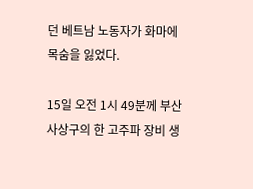던 베트남 노동자가 화마에 목숨을 잃었다.

15일 오전 1시 49분께 부산 사상구의 한 고주파 장비 생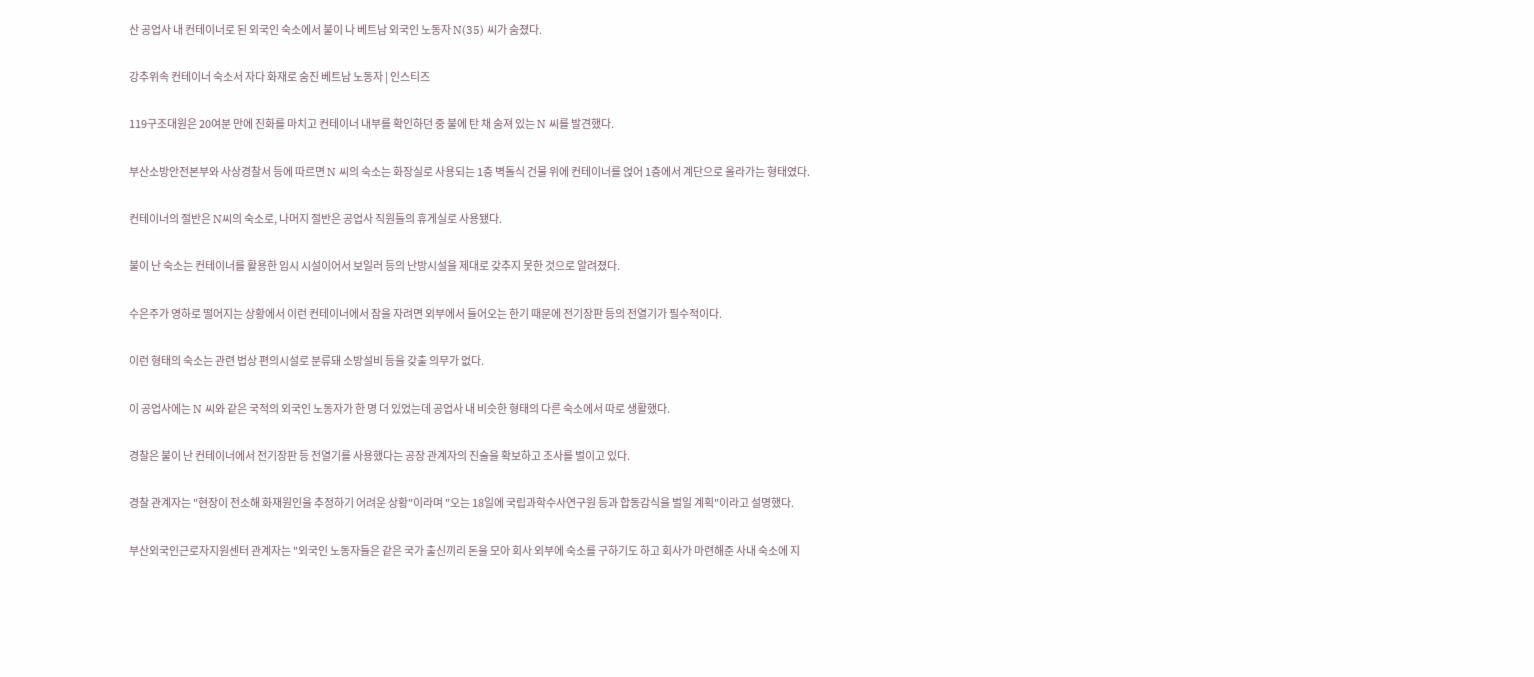산 공업사 내 컨테이너로 된 외국인 숙소에서 불이 나 베트남 외국인 노동자 N(35) 씨가 숨졌다.

강추위속 컨테이너 숙소서 자다 화재로 숨진 베트남 노동자 | 인스티즈

119구조대원은 20여분 만에 진화를 마치고 컨테이너 내부를 확인하던 중 불에 탄 채 숨져 있는 N 씨를 발견했다.

부산소방안전본부와 사상경찰서 등에 따르면 N 씨의 숙소는 화장실로 사용되는 1층 벽돌식 건물 위에 컨테이너를 얹어 1층에서 계단으로 올라가는 형태였다.

컨테이너의 절반은 N씨의 숙소로, 나머지 절반은 공업사 직원들의 휴게실로 사용됐다.

불이 난 숙소는 컨테이너를 활용한 임시 시설이어서 보일러 등의 난방시설을 제대로 갖추지 못한 것으로 알려졌다.

수은주가 영하로 떨어지는 상황에서 이런 컨테이너에서 잠을 자려면 외부에서 들어오는 한기 때문에 전기장판 등의 전열기가 필수적이다.

이런 형태의 숙소는 관련 법상 편의시설로 분류돼 소방설비 등을 갖출 의무가 없다.

이 공업사에는 N 씨와 같은 국적의 외국인 노동자가 한 명 더 있었는데 공업사 내 비슷한 형태의 다른 숙소에서 따로 생활했다.

경찰은 불이 난 컨테이너에서 전기장판 등 전열기를 사용했다는 공장 관계자의 진술을 확보하고 조사를 벌이고 있다.

경찰 관계자는 "현장이 전소해 화재원인을 추정하기 어려운 상황"이라며 "오는 18일에 국립과학수사연구원 등과 합동감식을 벌일 계획"이라고 설명했다.

부산외국인근로자지원센터 관계자는 "외국인 노동자들은 같은 국가 출신끼리 돈을 모아 회사 외부에 숙소를 구하기도 하고 회사가 마련해준 사내 숙소에 지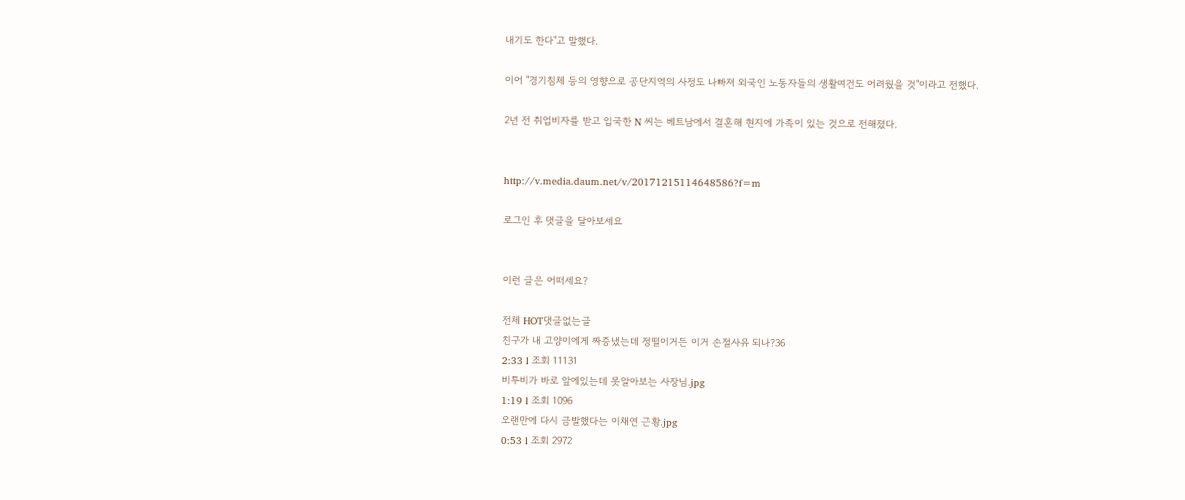내기도 한다"고 말했다.

이어 "경기침체 등의 영향으로 공단지역의 사정도 나빠져 외국인 노동자들의 생활여건도 어려웠을 것"이라고 전했다.

2년 전 취업비자를 받고 입국한 N 씨는 베트남에서 결혼해 현지에 가족이 있는 것으로 전해졌다.


http://v.media.daum.net/v/20171215114648586?f=m

로그인 후 댓글을 달아보세요


이런 글은 어떠세요?

전체 HOT댓글없는글
친구가 내 고양이에게 짜증냈는데 정떨이거든 이거 손절사유 되나?36
2:33 l 조회 11131
비투비가 바로 앞에있는데 못알아보는 사장님.jpg
1:19 l 조회 1096
오랜만에 다시 금발했다는 이채연 근황.jpg
0:53 l 조회 2972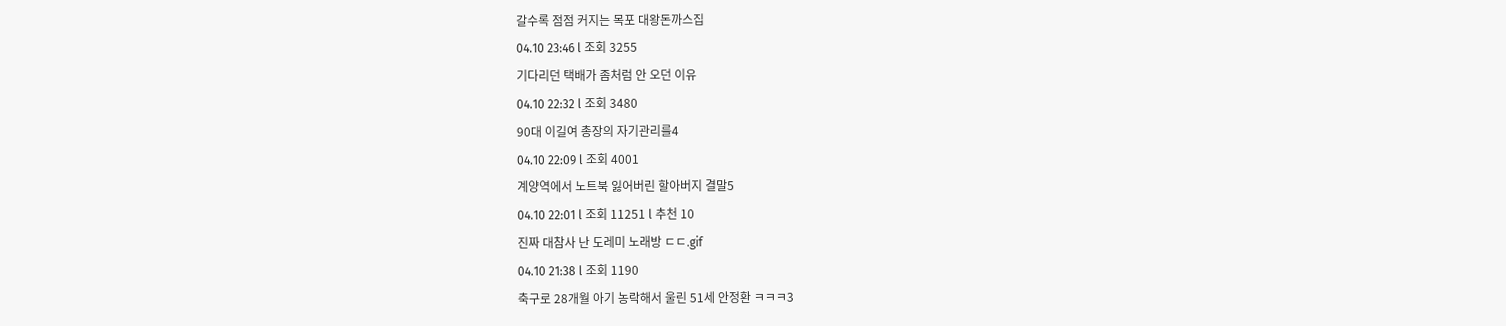갈수록 점점 커지는 목포 대왕돈까스집
04.10 23:46 l 조회 3255
기다리던 택배가 좀처럼 안 오던 이유
04.10 22:32 l 조회 3480
90대 이길여 총장의 자기관리를4
04.10 22:09 l 조회 4001
계양역에서 노트북 잃어버린 할아버지 결말5
04.10 22:01 l 조회 11251 l 추천 10
진짜 대참사 난 도레미 노래방 ㄷㄷ.gif
04.10 21:38 l 조회 1190
축구로 28개월 아기 농락해서 울린 51세 안정환 ㅋㅋㅋ3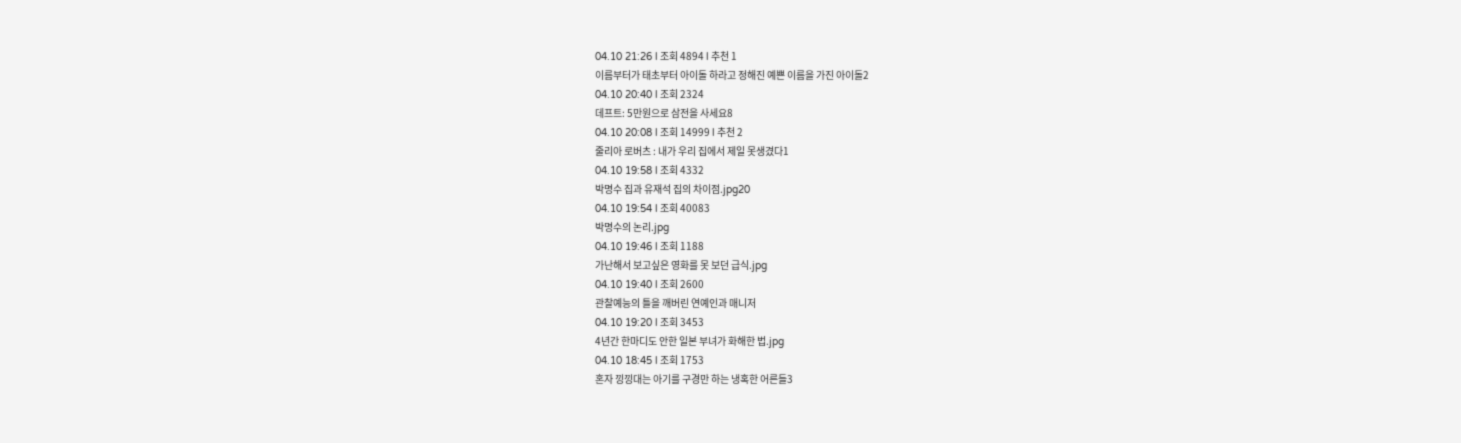04.10 21:26 l 조회 4894 l 추천 1
이름부터가 태초부터 아이돌 하라고 정해진 예쁜 이름을 가진 아이돌2
04.10 20:40 l 조회 2324
데프트: 5만원으로 삼전을 사세요8
04.10 20:08 l 조회 14999 l 추천 2
줄리아 로버츠 : 내가 우리 집에서 제일 못생겼다1
04.10 19:58 l 조회 4332
박명수 집과 유재석 집의 차이점.jpg20
04.10 19:54 l 조회 40083
박명수의 논리.jpg
04.10 19:46 l 조회 1188
가난해서 보고싶은 영화를 못 보던 급식.jpg
04.10 19:40 l 조회 2600
관찰예능의 틀을 깨버린 연예인과 매니저
04.10 19:20 l 조회 3453
4년간 한마디도 안한 일본 부녀가 화해한 법.jpg
04.10 18:45 l 조회 1753
혼자 낑낑대는 아기를 구경만 하는 냉혹한 어른들3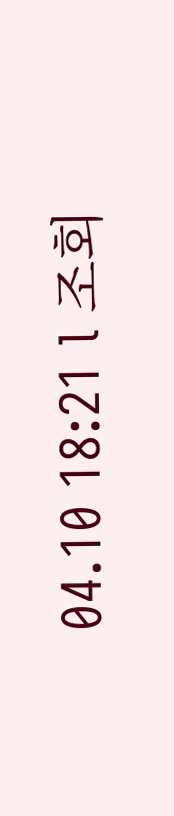04.10 18:21 l 조회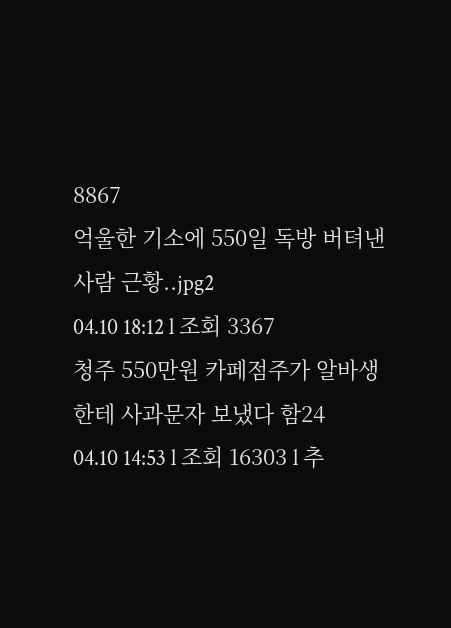8867
억울한 기소에 550일 독방 버텨낸 사람 근황..jpg2
04.10 18:12 l 조회 3367
청주 550만원 카페점주가 알바생한테 사과문자 보냈다 함24
04.10 14:53 l 조회 16303 l 추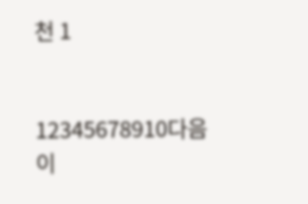천 1


12345678910다음
이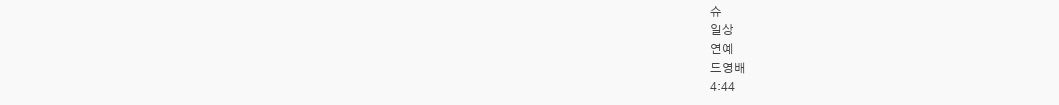슈
일상
연예
드영배
4:44